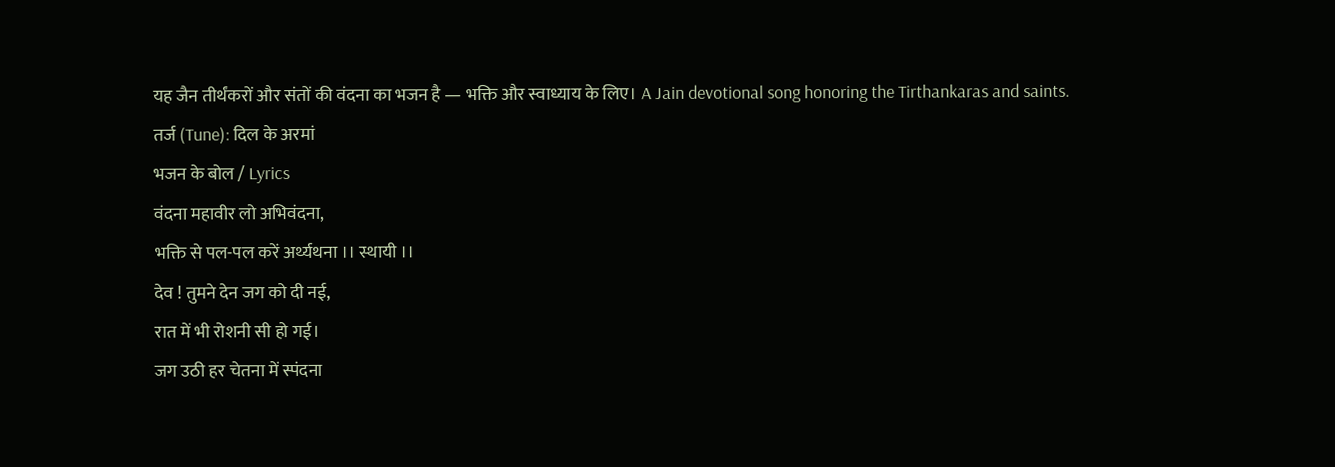यह जैन तीर्थंकरों और संतों की वंदना का भजन है — भक्ति और स्वाध्याय के लिए। A Jain devotional song honoring the Tirthankaras and saints.
तर्ज (Tune): दिल के अरमां
भजन के बोल / Lyrics
वंदना महावीर लो अभिवंदना,
भक्ति से पल-पल करें अर्थ्यथना ।। स्थायी ।।
देव ! तुमने देन जग को दी नई,
रात में भी रोशनी सी हो गई।
जग उठी हर चेतना में स्पंदना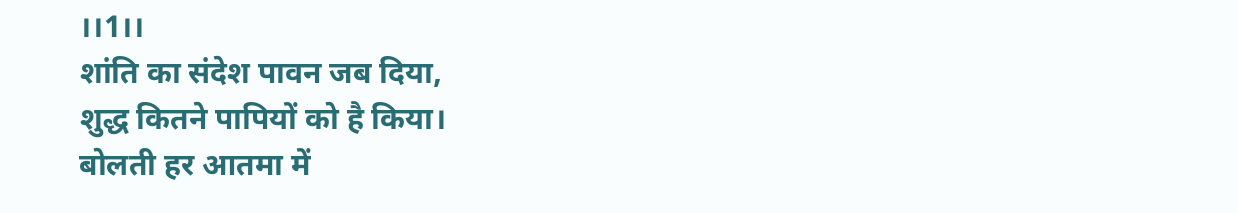।।1।।
शांति का संदेश पावन जब दिया,
शुद्ध कितने पापियों को है किया।
बोलती हर आतमा में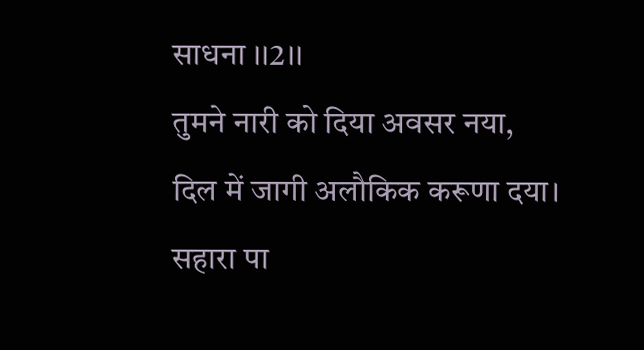साधना ।।2।।
तुमने नारी को दिया अवसर नया,
दिल में जागी अलौकिक करूणा दया।
सहारा पा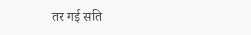तर गई सति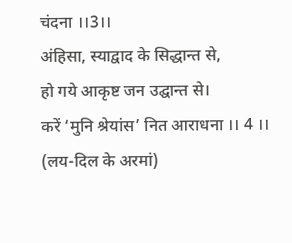चंदना ।।3।।
अंहिसा, स्याद्वाद के सिद्धान्त से,
हो गये आकृष्ट जन उद्घान्त से।
करें ‘मुनि श्रेयांस’ नित आराधना ।। 4 ।।
(लय-दिल के अरमां)